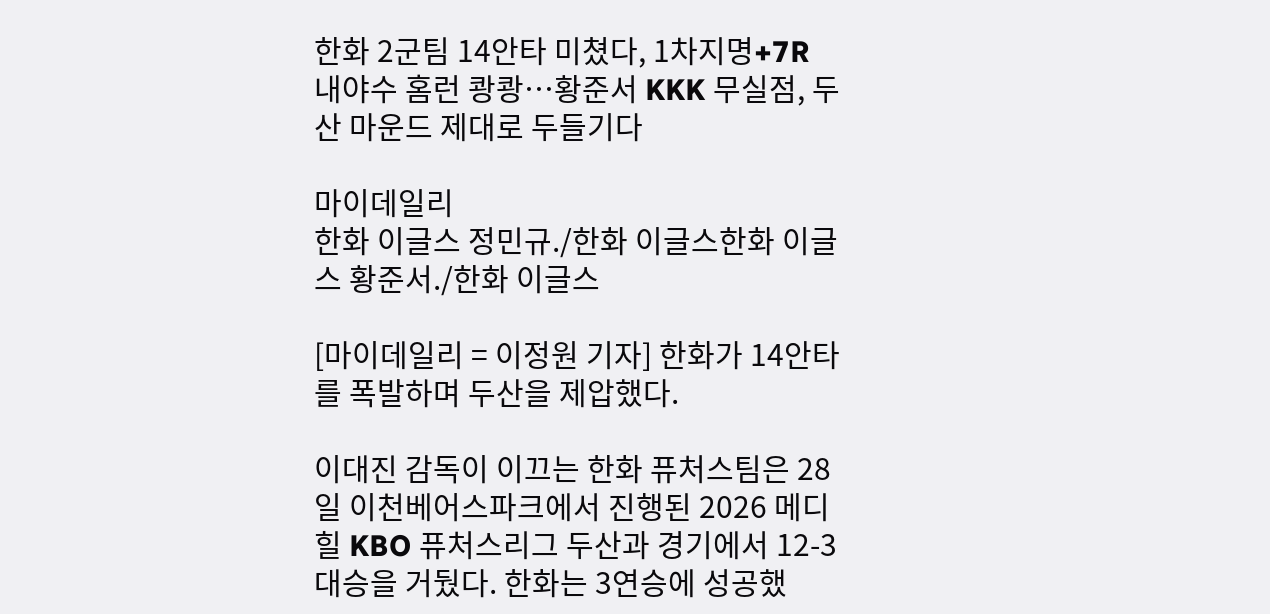한화 2군팀 14안타 미쳤다, 1차지명+7R 내야수 홈런 쾅쾅…황준서 KKK 무실점, 두산 마운드 제대로 두들기다

마이데일리
한화 이글스 정민규./한화 이글스한화 이글스 황준서./한화 이글스

[마이데일리 = 이정원 기자] 한화가 14안타를 폭발하며 두산을 제압했다.

이대진 감독이 이끄는 한화 퓨처스팀은 28일 이천베어스파크에서 진행된 2026 메디힐 KBO 퓨처스리그 두산과 경기에서 12-3 대승을 거뒀다. 한화는 3연승에 성공했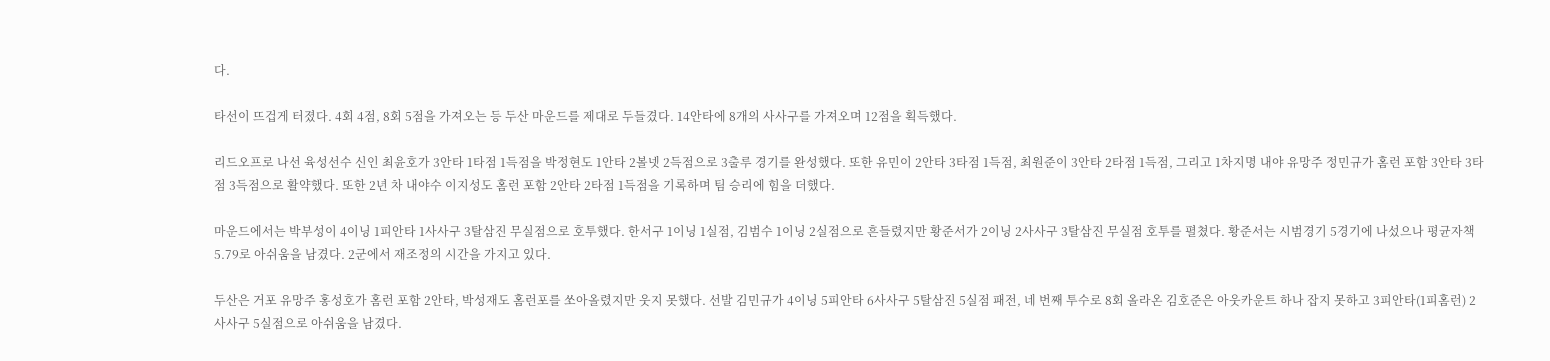다.

타선이 뜨겁게 터졌다. 4회 4점, 8회 5점을 가져오는 등 두산 마운드를 제대로 두들겼다. 14안타에 8개의 사사구를 가져오며 12점을 획득했다.

리드오프로 나선 육성선수 신인 최윤호가 3안타 1타점 1득점을 박정현도 1안타 2볼넷 2득점으로 3출루 경기를 완성했다. 또한 유민이 2안타 3타점 1득점, 최원준이 3안타 2타점 1득점, 그리고 1차지명 내야 유망주 정민규가 홈런 포함 3안타 3타점 3득점으로 활약했다. 또한 2년 차 내야수 이지성도 홈런 포함 2안타 2타점 1득점을 기록하며 팀 승리에 힘을 더했다.

마운드에서는 박부성이 4이닝 1피안타 1사사구 3탈삼진 무실점으로 호투했다. 한서구 1이닝 1실점, 김범수 1이닝 2실점으로 흔들렸지만 황준서가 2이닝 2사사구 3탈삼진 무실점 호투를 펼쳤다. 황준서는 시범경기 5경기에 나섰으나 평균자책 5.79로 아쉬움을 남겼다. 2군에서 재조정의 시간을 가지고 있다.

두산은 거포 유망주 홍성호가 홈런 포함 2안타, 박성재도 홈런포를 쏘아올렸지만 웃지 못했다. 선발 김민규가 4이닝 5피안타 6사사구 5탈삼진 5실점 패전, 네 번째 투수로 8회 올라온 김호준은 아웃카운트 하나 잡지 못하고 3피안타(1피홈런) 2사사구 5실점으로 아쉬움을 남겼다.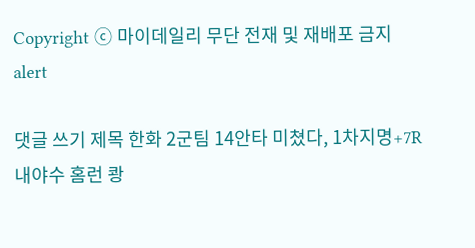Copyright ⓒ 마이데일리 무단 전재 및 재배포 금지
alert

댓글 쓰기 제목 한화 2군팀 14안타 미쳤다, 1차지명+7R 내야수 홈런 쾅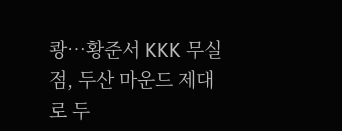쾅…황준서 KKK 무실점, 두산 마운드 제대로 두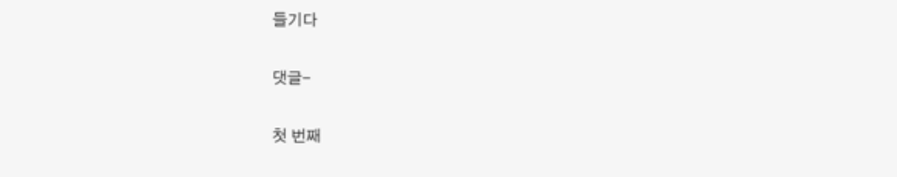들기다

댓글-

첫 번째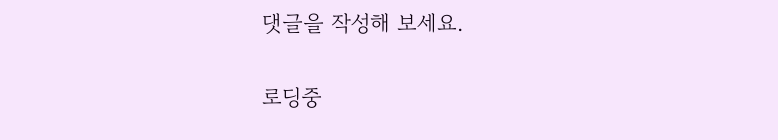댓글을 작성해 보세요.

로딩중